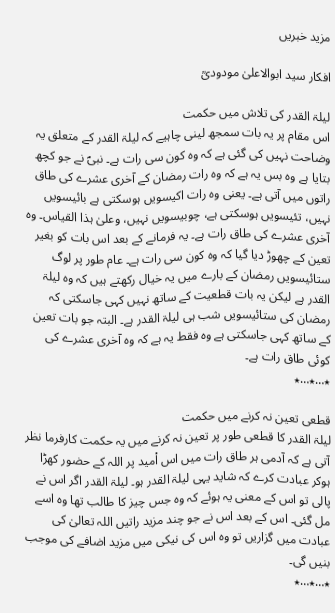مزید خبریں

افکار سید ابوالاعلیٰ مودودیؒ

لیلۃ القدر کی تلاش میں حکمت
اس مقام پر یہ بات سمجھ لینی چاہیے کہ لیلۃ القدر کے متعلق یہ وضاحت نہیں کی گئی ہے کہ وہ کون سی رات ہے۔ نبیؐ نے جو کچھ بتایا ہے وہ بس یہ ہے کہ وہ رات رمضان کے آخری عشرے کی طاق راتوں میں آتی ہے۔ یعنی وہ رات اکیسویں ہوسکتی ہے بائیسویں نہیں، تئیسویں ہوسکتی ہے، چوبیسویں نہیں، وعلیٰ ہذا القیاس۔ وہ آخری عشرے کی طاق رات ہے۔ یہ فرمانے کے بعد اس بات کو بغیر تعین کے چھوڑ دیا گیا کہ وہ کون سی رات ہے۔ عام طور پر لوگ ستائیسویں رمضان کے بارے میں یہ خیال رکھتے ہیں کہ وہ لیلۃ القدر ہے لیکن یہ بات قطعیت کے ساتھ نہیں کہی جاسکتی کہ رمضان کی ستائیسویں شب ہی لیلۃ القدر ہے۔ البتہ جو بات تعین کے ساتھ کہی جاسکتی ہے وہ فقط یہ ہے کہ وہ آخری عشرے کی کوئی طاق رات ہے۔
٭…٭…٭

قطعی تعین نہ کرنے میں حکمت
لیلۃ القدر کا قطعی طور پر تعین نہ کرنے میں یہ حکمت کارفرما نظر آتی ہے کہ آدمی ہر طاق رات میں اس اْمید پر اللہ کے حضور کھڑا ہوکر عبادت کرے کہ شاید یہی لیلۃ القدر ہو۔ لیلۃ القدر اگر اس نے پالی تو اس کے معنی یہ ہوئے کہ وہ جس چیز کا طالب تھا وہ اسے مل گئی۔ اس کے بعد اس نے جو چند مزید راتیں اللہ تعالیٰ کی عبادت میں گزاریں تو وہ اس کی نیکی میں مزید اضافے کی موجب بنیں گی۔
٭…٭…٭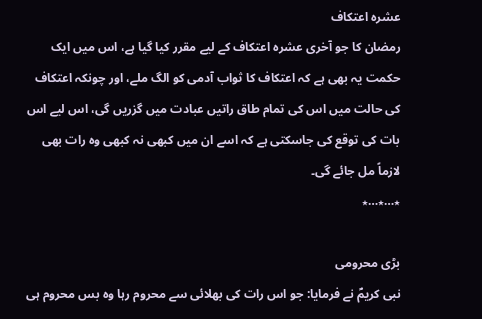عشرہ اعتکاف
رمضان کا جو آخری عشرہ اعتکاف کے لیے مقرر کیا گیا ہے، اس میں ایک حکمت یہ بھی ہے کہ اعتکاف کا ثواب آدمی کو الگ ملے، اور چونکہ اعتکاف کی حالت میں اس کی تمام طاق راتیں عبادت میں گزریں گی، اس لیے اس بات کی توقع کی جاسکتی ہے کہ اسے ان میں کبھی نہ کبھی وہ رات بھی لازماً مل جائے گی۔
٭…٭…٭

بڑی محرومی
نبی کریمؐ نے فرمایا: جو اس رات کی بھلائی سے محروم رہا وہ بس محروم ہی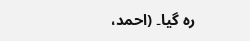رہ گیا۔ (احمد،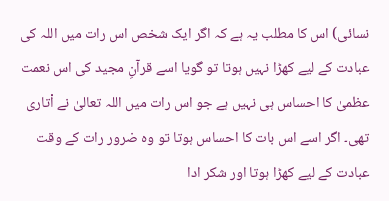نسائی) اس کا مطلب یہ ہے کہ اگر ایک شخص اس رات میں اللہ کی عبادت کے لیے کھڑا نہیں ہوتا تو گویا اسے قرآنِ مجید کی اس نعمت عظمیٰ کا احساس ہی نہیں ہے جو اس رات میں اللہ تعالیٰ نے اْتاری تھی۔ اگر اسے اس بات کا احساس ہوتا تو وہ ضرور رات کے وقت عبادت کے لیے کھڑا ہوتا اور شکر ادا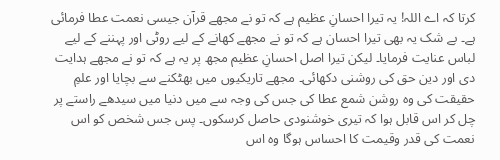کرتا کہ اے اللہ! یہ تیرا احسانِ عظیم ہے کہ تو نے مجھے قرآن جیسی نعمت عطا فرمائی ہے۔ بے شک یہ بھی تیرا احسان ہے کہ تو نے مجھے کھانے کے لیے روٹی اور پہننے کے لیے لباس عنایت فرمایا۔ لیکن تیرا اصل احسانِ عظیم مجھ پر یہ ہے کہ تو نے مجھے ہدایت دی اور دین حق کی روشنی دکھائی۔ مجھے تاریکیوں میں بھٹکنے سے بچایا اور علمِ حقیقت کی وہ روشن شمع عطا کی جس کی وجہ سے میں دنیا میں سیدھے راستے پر چل کر اس قابل ہوا کہ تیری خوشنودی حاصل کرسکوں۔ پس جس شخص کو اس نعمت کی قدر وقیمت کا احساس ہوگا وہ اس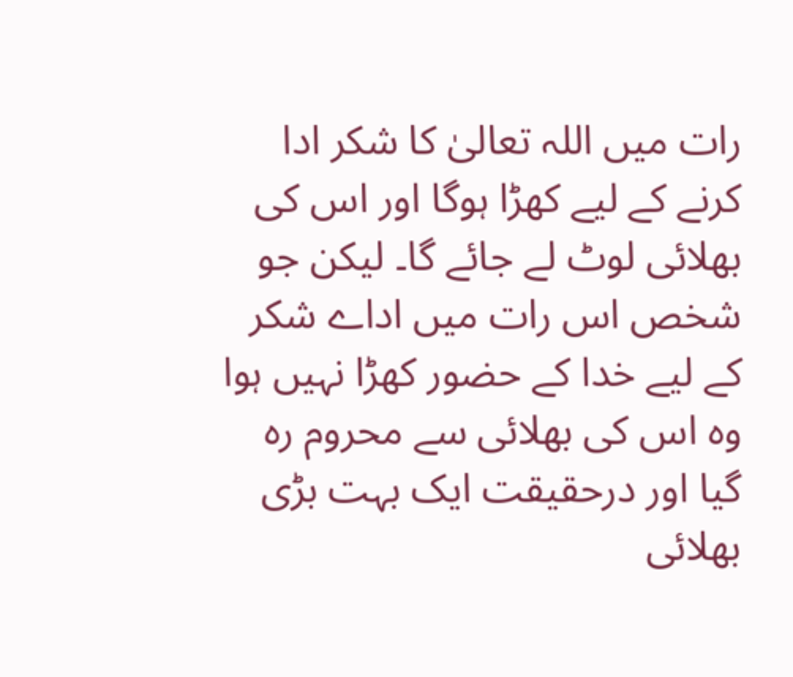رات میں اللہ تعالیٰ کا شکر ادا کرنے کے لیے کھڑا ہوگا اور اس کی بھلائی لوٹ لے جائے گا۔ لیکن جو شخص اس رات میں اداے شکر کے لیے خدا کے حضور کھڑا نہیں ہوا وہ اس کی بھلائی سے محروم رہ گیا اور درحقیقت ایک بہت بڑی بھلائی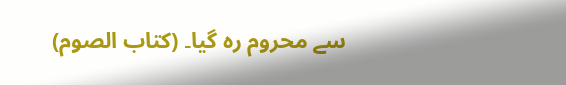سے محروم رہ گیا۔ (کتاب الصوم)